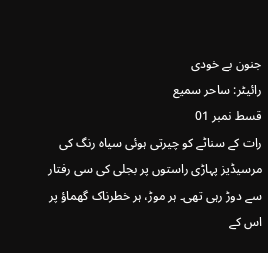جنون بے خودی
رائیٹر: ساحر سمیع
قسط نمبر 01
رات کے سناٹے کو چیرتی ہوئی سیاہ رنگ کی مرسیڈیز پہاڑی راستوں پر بجلی کی سی رفتار سے دوڑ رہی تھی۔ ہر موڑ، ہر خطرناک گھماؤ پر اس کے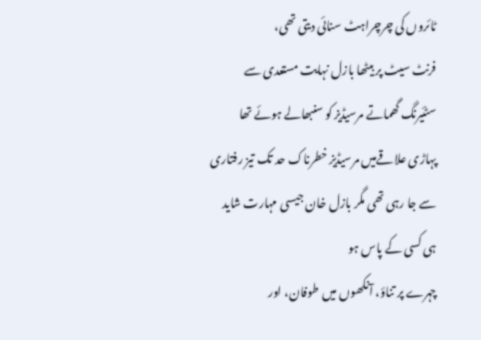ٹائروں کی چرچراہٹ سنائی دیتی تھی،
فرنٹ سیٹ پر بیٹھا بازل نہایت مستعدی سے سٹئیرنگ گھماتے مرسیڈیز کو سنبھالے ہوئے تھا
پہاڑی علاقےمیں مرسیڈیز خطرناک حد تک تیز رفتاری سے جا رہی تھی مگر بازل خان جیسی مہارت شاید ہی کسی کے پاس ہو
چہرے پر تناؤ، آنکھوں میں طوفان، اور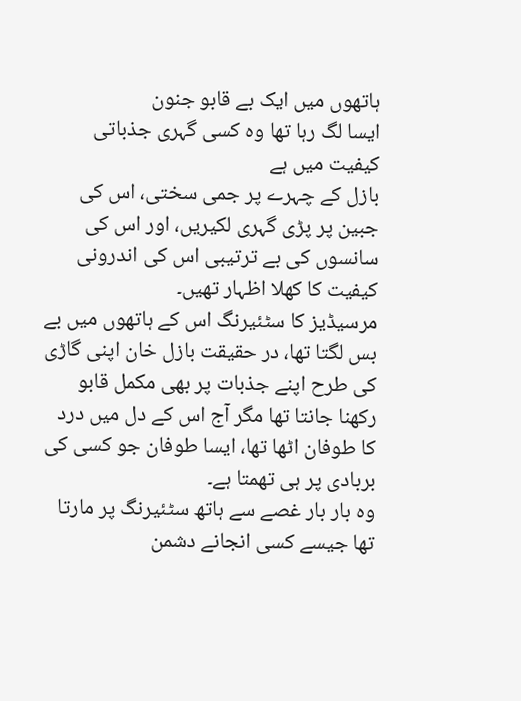ہاتھوں میں ایک بے قابو جنون
ایسا لگ رہا تھا وہ کسی گہری جذباتی کیفیت میں ہے
بازل کے چہرے پر جمی سختی، اس کی جبین پر پڑی گہری لکیریں، اور اس کی سانسوں کی بے ترتیبی اس کی اندرونی کیفیت کا کھلا اظہار تھیں۔
مرسیڈیز کا سٹئیرنگ اس کے ہاتھوں میں بے بس لگتا تھا، در حقیقت بازل خان اپنی گاڑی کی طرح اپنے جذبات پر بھی مکمل قابو رکھنا جانتا تھا مگر آج اس کے دل میں درد کا طوفان اٹھا تھا، ایسا طوفان جو کسی کی بربادی پر ہی تھمتا ہے۔
وہ بار بار غصے سے ہاتھ سٹئیرنگ پر مارتا تھا جیسے کسی انجانے دشمن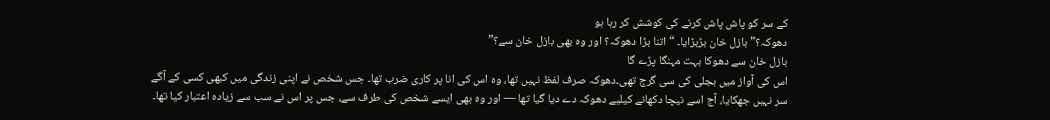کے سر کو پاش پاش کرنے کی کوشش کر رہا ہو
دھوکہ؟” بازل خان بڑبڑایا۔ “اتنا بڑا دھوکہ؟ اور وہ بھی بازل خان سے؟”
بازل خان سے دھوکا بہت مہنگا پڑے گا
اس کی آواز میں بجلی کی سی گرج تھی۔دھوکہ صرف لفظ نہیں تھا، وہ اس کی انا پر کاری ضرب تھا۔ جس شخص نے اپنی زندگی میں کبھی کسی کے آگے سر نہیں جھکایا، آج اسے نیچا دکھانے کیلیے دھوکہ دے دیا گیا تھا — اور وہ بھی ایسے شخص کی طرف سے، جس پر اس نے سب سے زیادہ اعتبار کیا تھا۔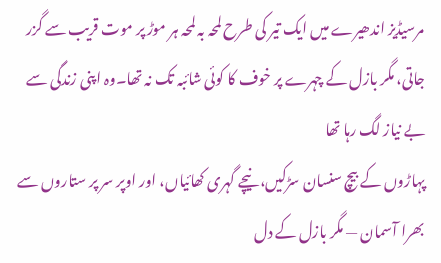مرسیڈیز اندھیرے میں ایک تیر کی طرح لمحہ بہ لمحہ ہر موڑ پر موت قریب سے گزر جاتی، مگر بازل کے چہرے پر خوف کا کوئی شائبہ تک نہ تھا۔وہ اپنی زندگی سے بے نیاز لگ رہا تھا
پہاڑوں کے بیچ سنسان سڑکیں، نیچے گہری کھائیاں، اور اوپر سر پر ستاروں سے بھرا آسمان — مگر بازل کے دل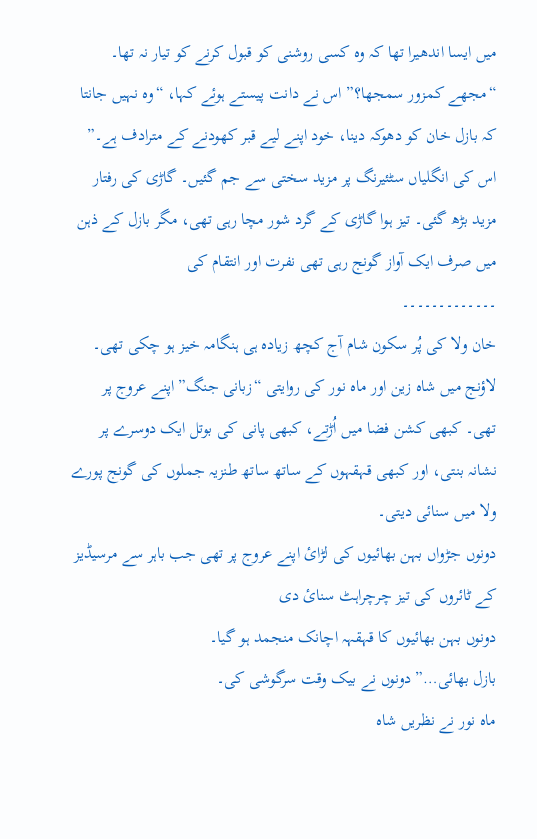میں ایسا اندھیرا تھا کہ وہ کسی روشنی کو قبول کرنے کو تیار نہ تھا۔
“مجھے کمزور سمجھا؟” اس نے دانت پیستے ہوئے کہا، “وہ نہیں جانتا کہ بازل خان کو دھوکہ دینا، خود اپنے لیے قبر کھودنے کے مترادف ہے۔”
اس کی انگلیاں سٹئیرنگ پر مزید سختی سے جم گئیں۔ گاڑی کی رفتار مزید بڑھ گئی۔ تیز ہوا گاڑی کے گرد شور مچا رہی تھی، مگر بازل کے ذہن میں صرف ایک آواز گونج رہی تھی نفرت اور انتقام کی
۔۔۔۔۔۔۔۔۔۔۔۔۔
خان ولا کی پُر سکون شام آج کچھ زیادہ ہی ہنگامہ خیز ہو چکی تھی۔ لاؤنج میں شاہ زین اور ماہ نور کی روایتی “زبانی جنگ” اپنے عروج پر تھی۔ کبھی کشن فضا میں اُڑتے، کبھی پانی کی بوتل ایک دوسرے پر نشانہ بنتی، اور کبھی قہقہوں کے ساتھ ساتھ طنزیہ جملوں کی گونج پورے ولا میں سنائی دیتی۔
دونوں جڑواں بہن بھائیوں کی لڑائ اپنے عروج پر تھی جب باہر سے مرسیڈیز کے ٹائروں کی تیز چرچراہٹ سنائ دی
دونوں بہن بھائیوں کا قہقہہ اچانک منجمد ہو گیا۔
بازل بھائی…” دونوں نے بیک وقت سرگوشی کی۔
ماہ نور نے نظریں شاہ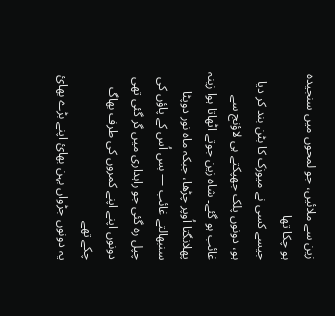زین سے ملائیں، جو لمحوں میں سنجیدہ ہو چکا تھا
جیسے کسی نے میوزک کا بٹن بند کر دیا ہو، دونوں پلک جھپکتے ہی لاؤنج سے غائب ہو گئے۔ شاہ زین جوتے اٹھاتا ہوا زینہ پھلانگتا اُوپر چڑھا، جبکہ ماہ نور دوپٹا سنبھالتے غائب — بس اُس کے پاؤں کی چپل رہ گئی جو راہداری میں گر گئی تھی
دونوں اپنے اپنے کمروں کی طرف بھاگ چکے تھے
یہ دونوں جڑواں بہن بھائ اپنے بڑے بھائ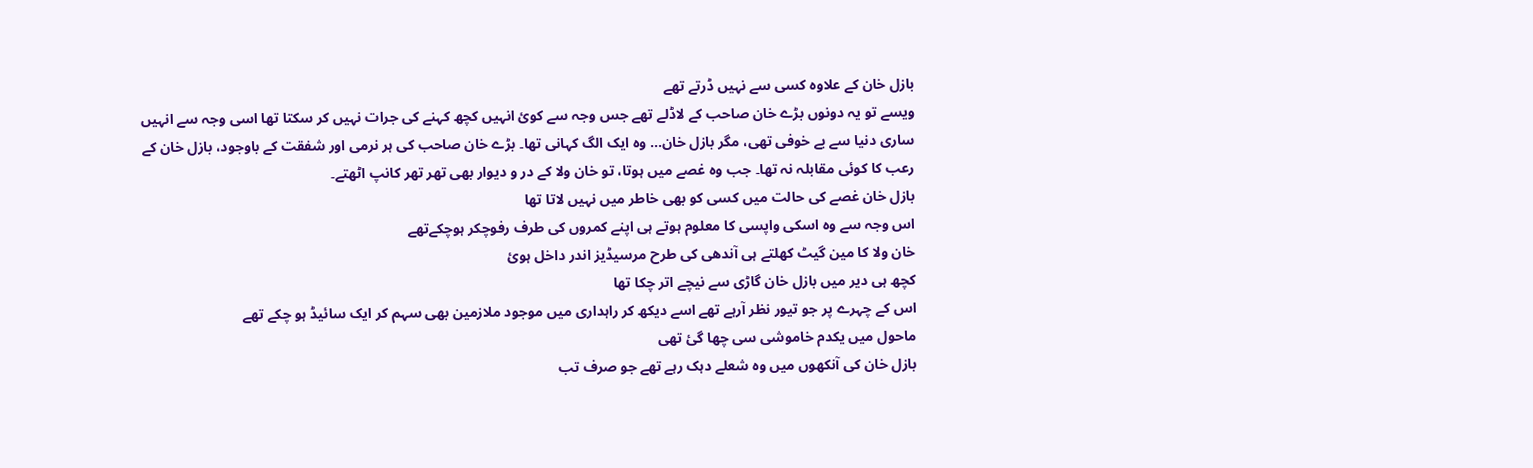بازل خان کے علاوہ کسی سے نہیں ڈرتے تھے
ویسے تو یہ دونوں بڑے خان صاحب کے لاڈلے تھے جس وجہ سے کوئ انہیں کچھ کہنے کی جرات نہیں کر سکتا تھا اسی وجہ سے انہیں ساری دنیا سے بے خوفی تھی، مگر بازل خان… وہ ایک الگ کہانی تھا۔ بڑے خان صاحب کی ہر نرمی اور شفقت کے باوجود، بازل خان کے رعب کا کوئی مقابلہ نہ تھا۔ جب وہ غصے میں ہوتا، تو خان ولا کے در و دیوار بھی تھر تھر کانپ اٹھتے۔
بازل خان غصے کی حالت میں کسی کو بھی خاطر میں نہیں لاتا تھا
اس وجہ سے وہ اسکی واپسی کا معلوم ہوتے ہی اپنے کمروں کی طرف رفوچکر ہوچکےتھے
خان ولا کا مین گیٹ کھلتے ہی آندھی کی طرح مرسیڈیز اندر داخل ہوئ
کچھ ہی دیر میں بازل خان گاڑی سے نیچے اتر چکا تھا
اس کے چہرے پر جو تیور نظر آرہے تھے اسے دیکھ کر راہداری میں موجود ملازمین بھی سہم کر ایک سائیڈ ہو چکے تھے
ماحول میں یکدم خاموشی سی چھا گئ تھی
بازل خان کی آنکھوں میں وہ شعلے دہک رہے تھے جو صرف تب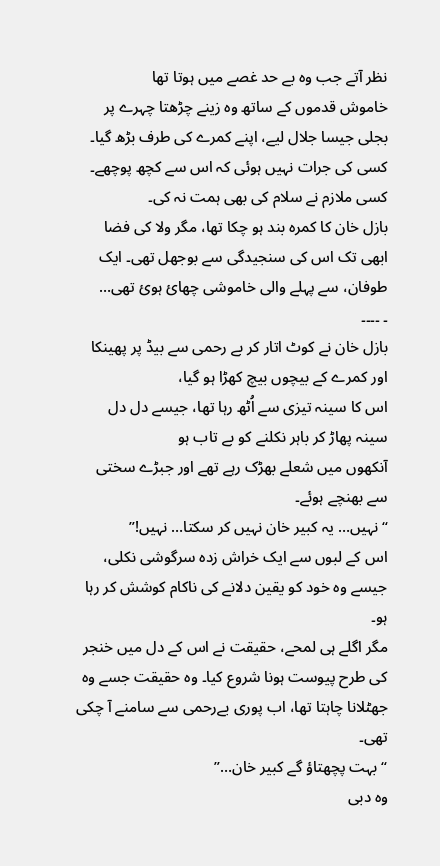نظر آتے جب وہ بے حد غصے میں ہوتا تھا
خاموش قدموں کے ساتھ وہ زینے چڑھتا چہرے پر بجلی جیسا جلال لیے، اپنے کمرے کی طرف بڑھ گیا۔
کسی کی جرات نہیں ہوئی کہ اس سے کچھ پوچھے۔ کسی ملازم نے سلام کی بھی ہمت نہ کی۔
بازل خان کا کمرہ بند ہو چکا تھا، مگر ولا کی فضا ابھی تک اس کی سنجیدگی سے بوجھل تھی۔ ایک طوفان، سے پہلے والی خاموشی چھائ ہوئ تھی…
۔ ۔۔۔۔
بازل خان نے کوٹ اتار کر بے رحمی سے بیڈ پر پھینکا اور کمرے کے بیچوں بیچ کھڑا ہو گیا،
اس کا سینہ تیزی سے اُٹھ رہا تھا، جیسے دل دل سینہ پھاڑ کر باہر نکلنے کو بے تاب ہو
آنکھوں میں شعلے بھڑک رہے تھے اور جبڑے سختی سے بھنچے ہوئے۔
“نہیں… یہ کبیر خان نہیں کر سکتا… نہیں!”
اس کے لبوں سے ایک خراش زدہ سرگوشی نکلی، جیسے وہ خود کو یقین دلانے کی ناکام کوشش کر رہا ہو۔
مگر اگلے ہی لمحے، حقیقت نے اس کے دل میں خنجر کی طرح پیوست ہونا شروع کیا۔ وہ حقیقت جسے وہ جھٹلانا چاہتا تھا، اب پوری بےرحمی سے سامنے آ چکی تھی۔
“بہت پچھتاؤ گے کبیر خان…”
وہ دبی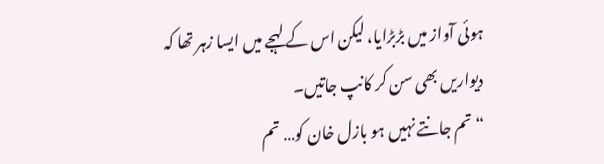ہوئی آواز میں بڑبڑایا، لیکن اس کے لہجے میں ایسا زہر تھا کہ دیواریں بھی سن کر کانپ جاتیں۔
“تم جانتے نہیں ہو بازل خان کو… تم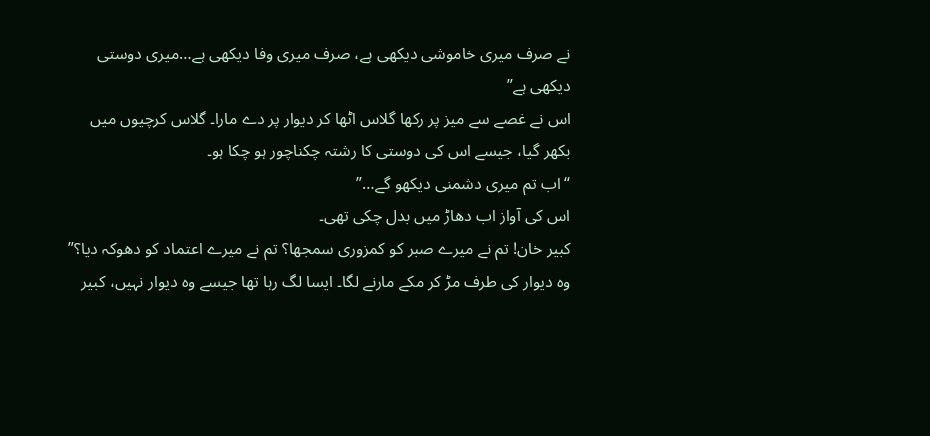نے صرف میری خاموشی دیکھی ہے، صرف میری وفا دیکھی ہے…میری دوستی دیکھی ہے”
اس نے غصے سے میز پر رکھا گلاس اٹھا کر دیوار پر دے مارا۔ گلاس کرچیوں میں بکھر گیا، جیسے اس کی دوستی کا رشتہ چکناچور ہو چکا ہو۔
“اب تم میری دشمنی دیکھو گے…”
اس کی آواز اب دھاڑ میں بدل چکی تھی۔
کبیر خان! تم نے میرے صبر کو کمزوری سمجھا؟ تم نے میرے اعتماد کو دھوکہ دیا؟”
وہ دیوار کی طرف مڑ کر مکے مارنے لگا۔ ایسا لگ رہا تھا جیسے وہ دیوار نہیں، کبیر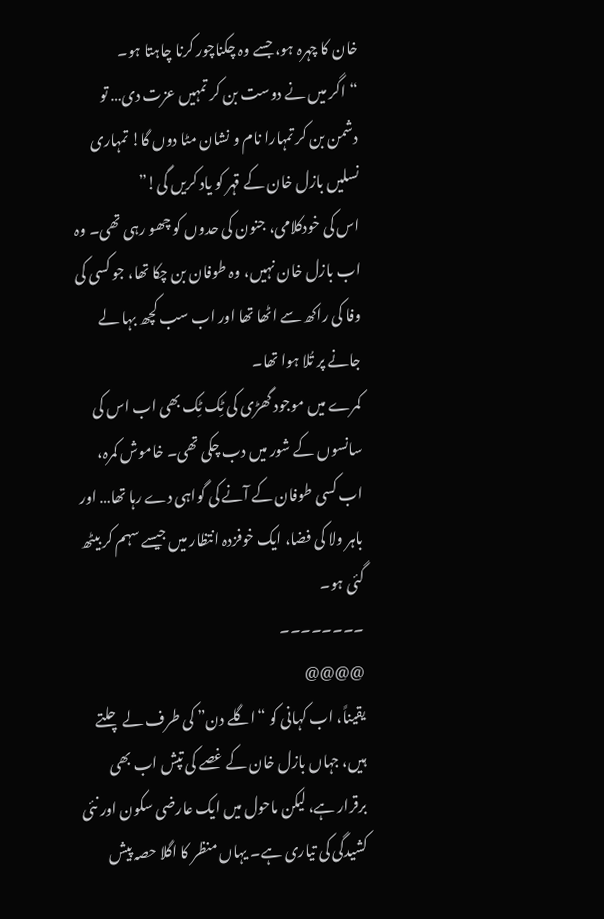خان کا چہرہ ہو، جسے وہ چکناچور کرنا چاہتا ہو۔
“اگر میں نے دوست بن کر تمہیں عزت دی… تو دشمن بن کر تمہارا نام و نشان مٹا دوں گا! تمہاری نسلیں بازل خان کے قہر کو یاد کریں گی!”
اس کی خودکلامی، جنون کی حدوں کو چھو رہی تھی۔ وہ اب بازل خان نہیں، وہ طوفان بن چکا تھا، جو کسی کی وفا کی راکھ سے اٹھا تھا اور اب سب کچھ بہا لے جانے پر تُلا ہوا تھا۔
کمرے میں موجود گھڑی کی ٹِک ٹِک بھی اب اس کی سانسوں کے شور میں دب چکی تھی۔ خاموش کمرہ، اب کسی طوفان کے آنے کی گواہی دے رہا تھا… اور باہر ولا کی فضا، ایک خوفزدہ انتظار میں جیسے سہم کر بیٹھ گئی ہو۔
۔۔۔۔۔۔۔۔
@@@@
یقیناً، اب کہانی کو “اگلے دن” کی طرف لے چلتے ہیں، جہاں بازل خان کے غصے کی تپش اب بھی برقرار ہے، لیکن ماحول میں ایک عارضی سکون اور نئی کشیدگی کی تیاری ہے۔ یہاں منظر کا اگلا حصہ پیش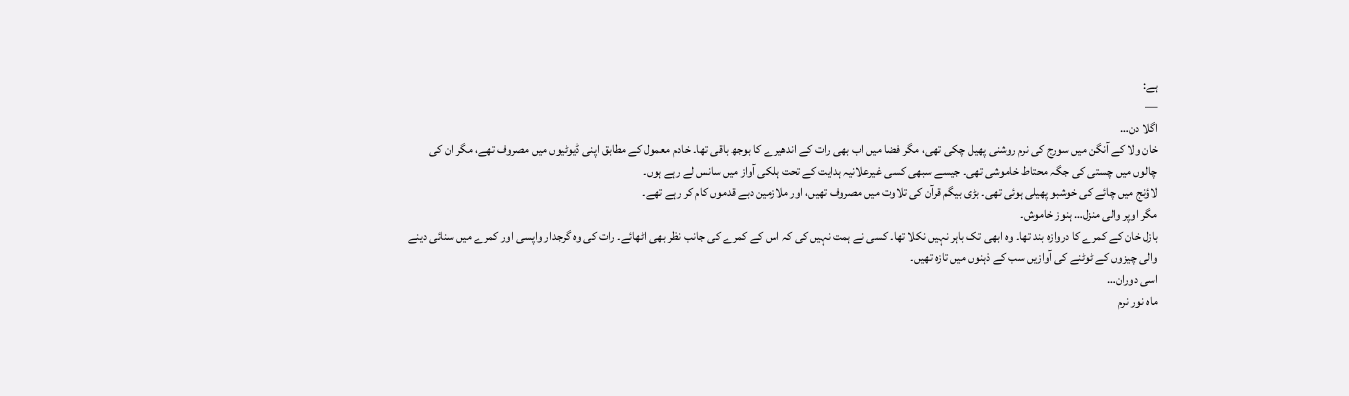ہے:
—
اگلا دن…
خان ولا کے آنگن میں سورج کی نرم روشنی پھیل چکی تھی، مگر فضا میں اب بھی رات کے اندھیرے کا بوجھ باقی تھا۔ خادم معمول کے مطابق اپنی ڈیوٹیوں میں مصروف تھے، مگر ان کی چالوں میں چستی کی جگہ محتاط خاموشی تھی۔ جیسے سبھی کسی غیرعلانیہ ہدایت کے تحت ہلکی آواز میں سانس لے رہے ہوں۔
لاؤنج میں چائے کی خوشبو پھیلی ہوئی تھی۔ بڑی بیگم قرآن کی تلاوت میں مصروف تھیں، اور ملازمین دبے قدموں کام کر رہے تھے۔
مگر اوپر والی منزل… ہنوز خاموش۔
بازل خان کے کمرے کا دروازہ بند تھا۔ وہ ابھی تک باہر نہیں نکلا تھا۔ کسی نے ہمت نہیں کی کہ اس کے کمرے کی جانب نظر بھی اٹھائے۔ رات کی وہ گرجدار واپسی اور کمرے میں سنائی دینے والی چیزوں کے ٹوٹنے کی آوازیں سب کے ذہنوں میں تازہ تھیں۔
اسی دوران…
ماہ نور نرم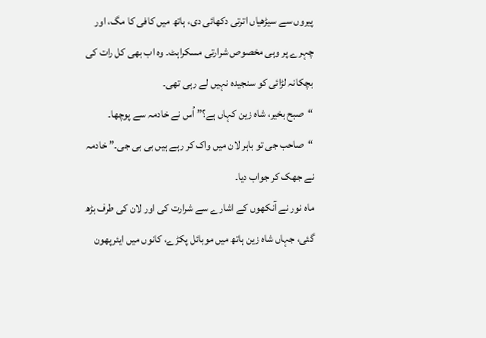پیروں سے سیڑھیاں اترتی دکھائی دی، ہاتھ میں کافی کا مگ، اور چہرے پر وہی مخصوص شرارتی مسکراہٹ۔ وہ اب بھی کل رات کی بچکانہ لڑائی کو سنجیدہ نہیں لے رہی تھی۔
“صبح بخیر، شاہ زین کہاں ہے؟” اُس نے خادمہ سے پوچھا۔
“صاحب جی تو باہر لان میں واک کر رہے ہیں بی بی جی۔” خادمہ نے جھک کر جواب دیا۔
ماہ نور نے آنکھوں کے اشارے سے شرارت کی اور لان کی طرف بڑھ گئی، جہاں شاہ زین ہاتھ میں موبائل پکڑے، کانوں میں ایئرپھون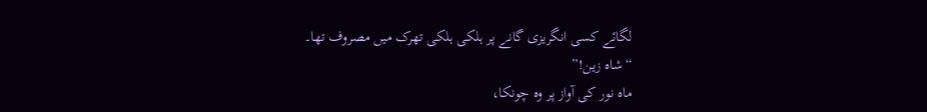لگائے کسی انگریزی گانے پر ہلکی ہلکی تھرک میں مصروف تھا۔
“شاہ زین!”
ماہ نور کی آواز پر وہ چونکا،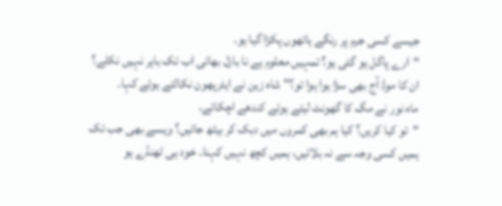جیسے کسی جرم پر رنگے ہاتھوں پکڑا گیا ہو۔
“ارے پاگل ہو گئی ہو؟ تمہیں معلوم ہے نا بازل بھائی اب تک باہر نہیں نکلے؟ ان کا موڈ آج بھی سڑا ہوا ہوا تو؟” شاہ زین نے ایئرپھون نکالتے ہوئے کہا۔
ماہ نور نے مگ کا گھونٹ لیتے ہوئے کندھے اچکائے،
“تو کیا کریں؟ کیا ہم بھی کمروں میں دبک کر بیٹھ جائیں؟ ویسے بھی جب تک ہمیں کسی وجہ سے نہ بلائیں، ہمیں کچھ نہیں کہنا۔ خود ہی ٹھنڈے ہو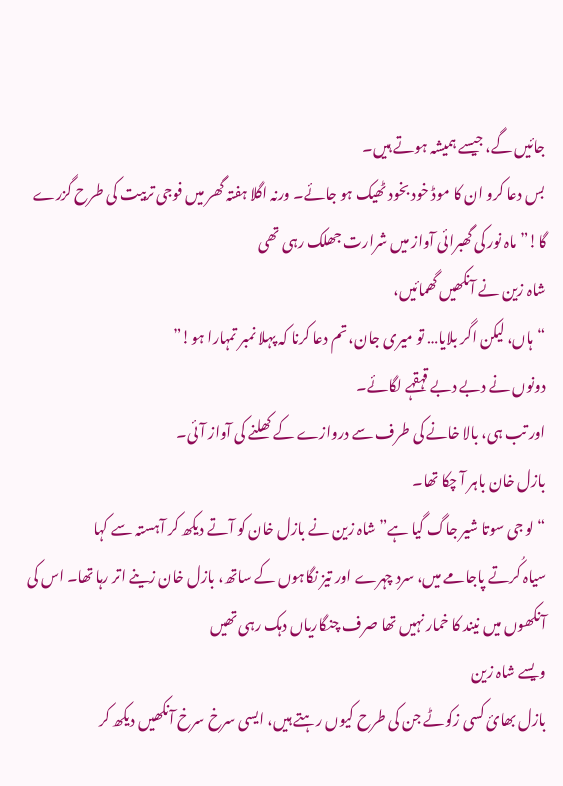جائیں گے، جیسے ہمیشہ ہوتے ہیں۔
بس دعا کرو ان کا موڈ خود بخود ٹھیک ہو جائے۔ ورنہ اگلا ہفتہ گھر میں فوجی تربیت کی طرح گزرے گا!” ماہ نور کی گھبرائی آواز میں شرارت جھلک رہی تھی
شاہ زین نے آنکھیں گھمائیں،
“ہاں، لیکن اگر بلایا… تو میری جان، تم دعا کرنا کہ پہلا نمبر تمہارا ہو!”
دونوں نے دبے دبے قہقہے لگائے۔
اور تب ہی، بالا خانے کی طرف سے دروازے کے کھلنے کی آواز آئی۔
بازل خان باہر آ چکا تھا۔
“لو جی سوتا شیر جاگ گیا ہے” شاہ زین نے بازل خان کو آتے دیکھ کر آہستہ سے کہا
سیاہ کُرتے پاجامے میں، سرد چہرے اور تیز نگاہوں کے ساتھ، بازل خان زینے اتر رہا تھا۔ اس کی آنکھوں میں نیند کا خمار نہیں تھا صرف چنگاریاں دہک رہی تھیں
ویسے شاہ زین
بازل بھائ کسی زکوٹے جن کی طرح کیوں رہتے ہیں، ایسی سرخ سرخ آنکھیں دیکھ کر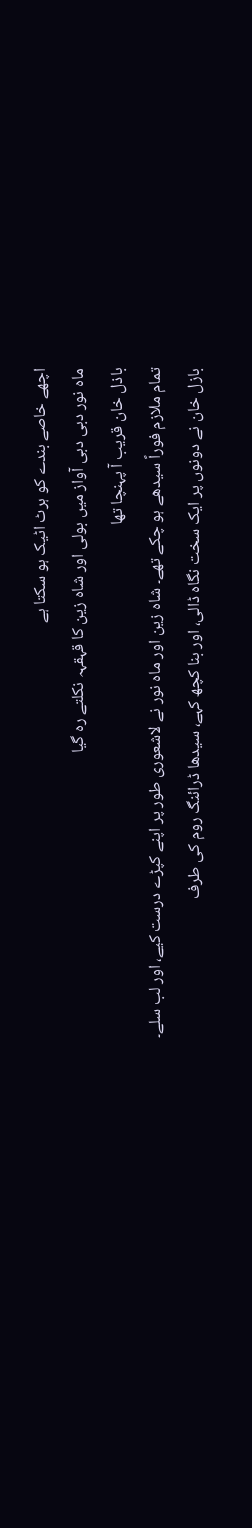اچھے خاصے بندے کو ہرٹ اٹیک ہو سکتا ہے
ماہ نور دبی دبی آواز میں بولی اور شاہ زین کا قہقہہ نکلتے رہ گیا
باذل خان قریب آ پہنچا تھا
تمام ملازم فوراً سیدھے ہو چکے تھے۔ شاہ زین اور ماہ نور نے لاشعوری طور پر اپنے کپڑے درست کیے، اور لب سلے۔
بازل خان نے دونوں پر ایک سخت نگاہ ڈالی، اور بنا کچھ کہے، سیدھا ڈرائنگ روم کی طرف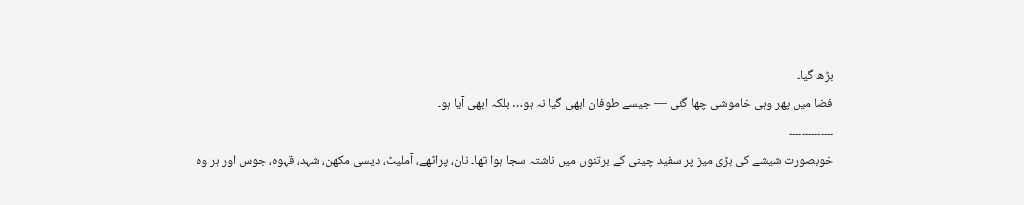بڑھ گیا۔
فضا میں پھر وہی خاموشی چھا گئی — جیسے طوفان ابھی گیا نہ ہو… بلکہ ابھی آیا ہو۔
۔۔۔۔۔۔۔۔۔۔۔۔۔۔
خوبصورت شیشے کی بڑی میز پر سفید چینی کے برتنوں میں ناشتہ سجا ہوا تھا۔ نان، پراٹھے، آملیٹ، دیسی مکھن، شہد، قہوہ، جوس اور ہر وہ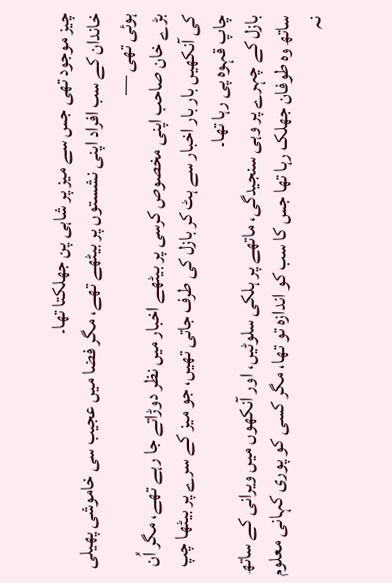چیز موجود تھی جس سے میز پر شاہی پن جھلکتا تھا۔
خاندان کے سب افراد اپنی نشستوں پر بیٹھے تھے، مگر فضا میں عجیب سی خاموشی پھیلی ہوئی تھی —
بڑے خان صاحب اپنی مخصوص کرسی پر بیٹھے اخبار میں نظر دوڑاتے جا رہے تھے، مگر اُن کی آنکھیں بار بار اخبار سے ہٹ کر بازل کی طرف جاتی تھیں، جو میز کے سرے پر بیٹھا چپ چاپ قہوہ پی رہا تھا۔
بازل کے چہرے پر وہی سنجیدگی، ماتھے پر ہلکی سلوٹیں، اور آنکھوں میں ویرانی کے ساتھ ساتھ وہ طوفان جھلک رہا تھا جس کا سب کو اندازہ تو تھا، مگر کسی کو پوری کہانی معلوم نہ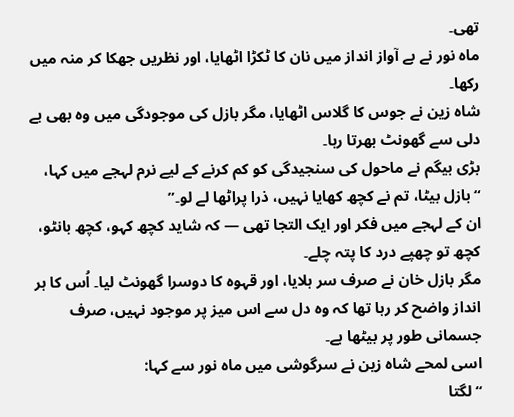تھی۔
ماہ نور نے بے آواز انداز میں نان کا ٹکڑا اٹھایا، اور نظریں جھکا کر منہ میں رکھا۔
شاہ زین نے جوس کا گلاس اٹھایا، مگر بازل کی موجودگی میں وہ بھی بے دلی سے گھونٹ بھرتا رہا۔
بڑی بیگم نے ماحول کی سنجیدگی کو کم کرنے کے لیے نرم لہجے میں کہا،
“بازل بیٹا، تم نے کچھ کھایا نہیں، ذرا پراٹھا لے لو۔”
ان کے لہجے میں فکر اور ایک التجا تھی — کہ شاید کچھ کہو، کچھ بانٹو، کچھ تو چھپے درد کا پتہ چلے۔
مگر بازل خان نے صرف سر ہلایا، اور قہوہ کا دوسرا گھونٹ لیا۔ اُس کا ہر انداز واضح کر رہا تھا کہ وہ دل سے اس میز پر موجود نہیں، صرف جسمانی طور پر بیٹھا ہے۔
اسی لمحے شاہ زین نے سرگوشی میں ماہ نور سے کہا:
“لگتا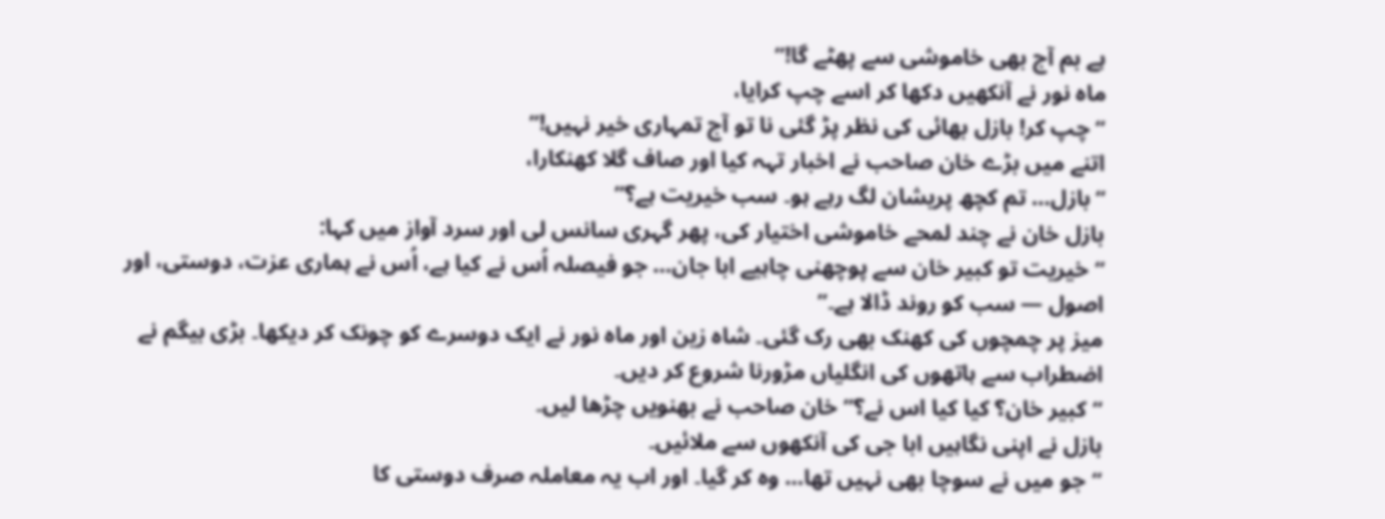ہے بم آج بھی خاموشی سے پھٹے گا!”
ماہ نور نے آنکھیں دکھا کر اسے چپ کرایا،
“چپ کر! بازل بھائی کی نظر پڑ گئی نا تو آج تمہاری خیر نہیں!”
اتنے میں بڑے خان صاحب نے اخبار تہہ کیا اور صاف گلا کھنکارا،
“بازل… تم کچھ پریشان لگ رہے ہو۔ سب خیریت ہے؟”
بازل خان نے چند لمحے خاموشی اختیار کی، پھر گہری سانس لی اور سرد آواز میں کہا:
“خیریت تو کبیر خان سے پوچھنی چاہیے ابا جان… جو فیصلہ اُس نے کیا ہے، اُس نے ہماری عزت، دوستی، اور اصول — سب کو روند ڈالا ہے۔”
میز پر چمچوں کی کھنک بھی رک گئی۔ شاہ زین اور ماہ نور نے ایک دوسرے کو چونک کر دیکھا۔ بڑی بیگم نے اضطراب سے ہاتھوں کی انگلیاں مڑورنا شروع کر دیں۔
“کبیر خان؟ کیا کیا اس نے؟” خان صاحب نے بھنویں چڑھا لیں۔
بازل نے اپنی نگاہیں ابا جی کی آنکھوں سے ملائیں۔
“جو میں نے سوچا بھی نہیں تھا… وہ کر گیا۔ اور اب یہ معاملہ صرف دوستی کا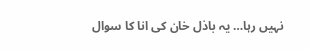نہیں رہا… یہ باذل خان کی انا کا سوال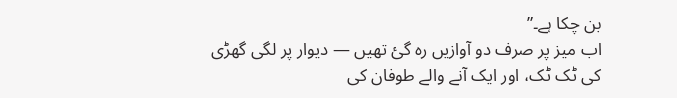بن چکا ہے۔”
اب میز پر صرف دو آوازیں رہ گئ تھیں — دیوار پر لگی گھڑی کی ٹک ٹک، اور ایک آنے والے طوفان کی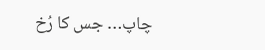چاپ… جس کا رُخ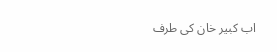اب کبیر خان کی طرف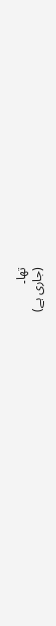تھا۔
(جاری ہے)